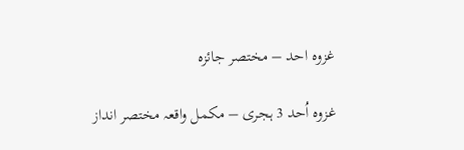غزوہ احد – مختصر جائزہ

غزوہ اُحد 3 ہجری – مکمل واقعہ مختصر انداز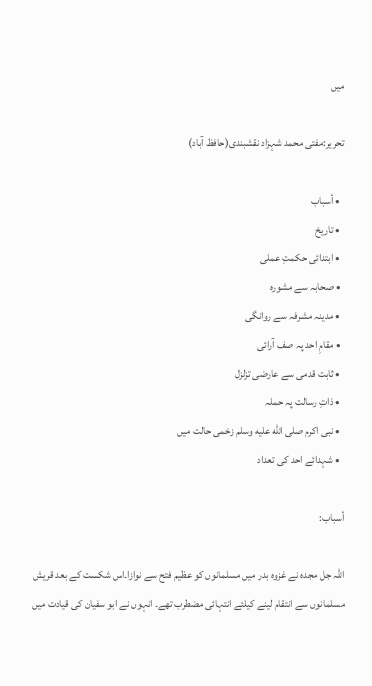میں

تحریر:مفتی محمد شہزاد نقشبندی(حافظ آباد)

  • أسباب
  • تاریخ
  • ابتدائی حکمتِ عملی
  • صحابہ سے مشورہ
  • مدینہ مشرفہ سے روانگی
  • مقامِ احد پہ صف آرائی
  • ثابت قدمی سے عارضی تزلزل
  • ذاتِ رسالت پہ حملہ
  • نبی اکرم صلى الله عليه وسلم زخمی حالت میں
  • شہدائے احد کی تعداد

أسباب:

اللہ جل مجدہ نے غزوہ بدر میں مسلمانوں کو عظیم فتح سے نوازا۔اس شکست کے بعد قریش مسلمانوں سے انتقام لینے کیلئے انتہائی مضطرب تھے۔ انہوں نے ابو سفیان کی قیادت میں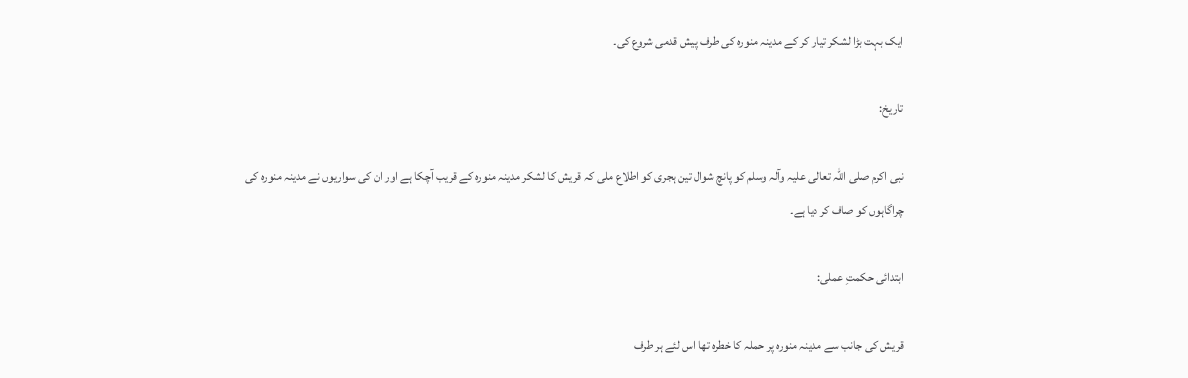ایک بہت بڑا لشکر تیار کر کے مدینہ منورہ کی طرف پیش قدمی شروع کی۔

تاریخ:

نبی اکرم صلی اللہ تعالی علیہ وآلہ وسلم کو پانچ شوال تین ہجری کو اطلاع ملی کہ قریش کا لشکر مدینہ منورہ کے قریب آچکا ہے اور ان کی سواریوں نے مدینہ منورہ کی چراگاہوں کو صاف کر دیا ہے۔

ابتدائی حکمتِ عملی:

قریش کی جانب سے مدینہ منورہ پر حملہ کا خطرہ تھا اس لئے ہر طرف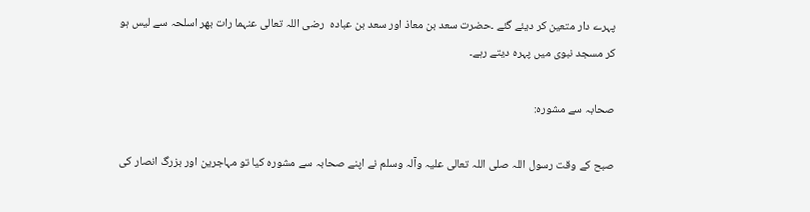پہرے دار متعین کر دیئے گئے ۔حضرت سعد بن معاذ اور سعد بن عبادہ  رضی اللہ تعالی عنہما رات بھر اسلحہ سے لیس ہو کر مسجد نبوی میں پہرہ دیتے رہے۔

صحابہ سے مشورہ:

صبح کے وقت رسول اللہ صلی اللہ تعالی علیہ وآلہ وسلم نے اپنے صحابہ سے مشورہ کیا تو مہاجرین اور بزرگ انصار کی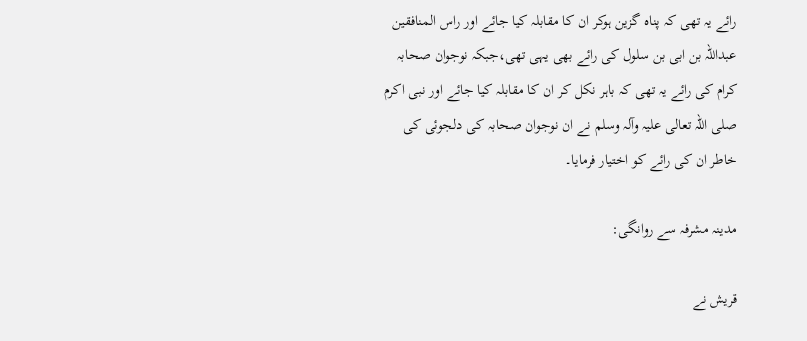رائے یہ تھی کہ پناہ گزین ہوکر ان کا مقابلہ کیا جائے اور راس المنافقین عبداللہ بن ابی بن سلول کی رائے بھی یہی تھی،جبکہ نوجوان صحابہ کرام کی رائے یہ تھی کہ باہر نکل کر ان کا مقابلہ کیا جائے اور نبی اکرم صلی اللہ تعالی علیہ وآلہ وسلم نے ان نوجوان صحابہ کی دلجوئی کی خاطر ان کی رائے کو اختیار فرمایا۔

مدینہ مشرفہ سے روانگی:

قریش نے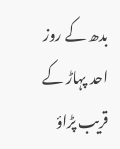بدھ کے روز احد پہاڑ کے قریب پڑاؤ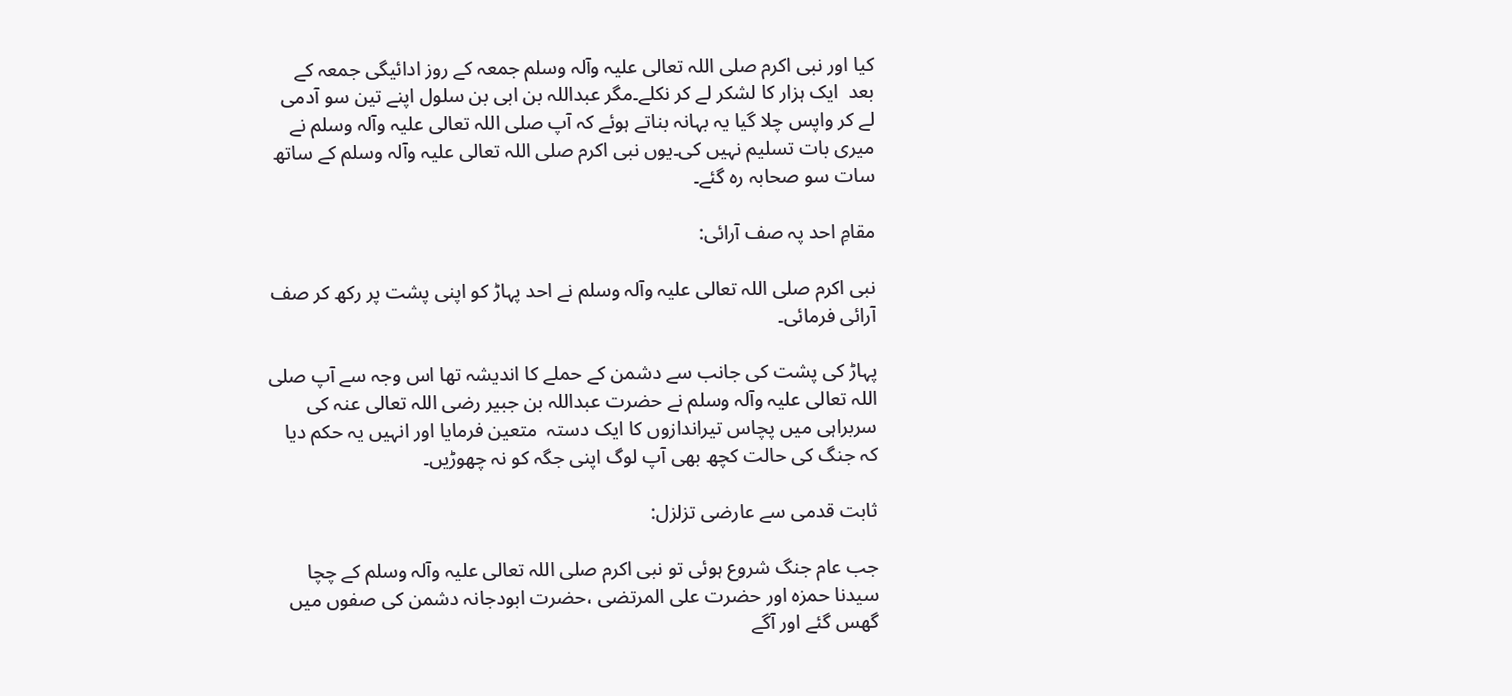کیا اور نبی اکرم صلی اللہ تعالی علیہ وآلہ وسلم جمعہ کے روز ادائیگی جمعہ کے بعد  ایک ہزار کا لشکر لے کر نکلے۔مگر عبداللہ بن ابی بن سلول اپنے تین سو آدمی لے کر واپس چلا گیا یہ بہانہ بناتے ہوئے کہ آپ صلی اللہ تعالی علیہ وآلہ وسلم نے میری بات تسلیم نہیں کی۔یوں نبی اکرم صلی اللہ تعالی علیہ وآلہ وسلم کے ساتھ سات سو صحابہ رہ گئے۔

مقامِ احد پہ صف آرائی:

نبی اکرم صلی اللہ تعالی علیہ وآلہ وسلم نے احد پہاڑ کو اپنی پشت پر رکھ کر صف آرائی فرمائی۔

پہاڑ کی پشت کی جانب سے دشمن کے حملے کا اندیشہ تھا اس وجہ سے آپ صلی اللہ تعالی علیہ وآلہ وسلم نے حضرت عبداللہ بن جبیر رضی اللہ تعالی عنہ کی سربراہی میں پچاس تیراندازوں کا ایک دستہ  متعین فرمایا اور انہیں یہ حکم دیا کہ جنگ کی حالت کچھ بھی آپ لوگ اپنی جگہ کو نہ چھوڑیں۔

ثابت قدمی سے عارضی تزلزل:

جب عام جنگ شروع ہوئی تو نبی اکرم صلی اللہ تعالی علیہ وآلہ وسلم کے چچا سیدنا حمزہ اور حضرت علی المرتضی ،حضرت ابودجانہ دشمن کی صفوں میں گھس گئے اور آگے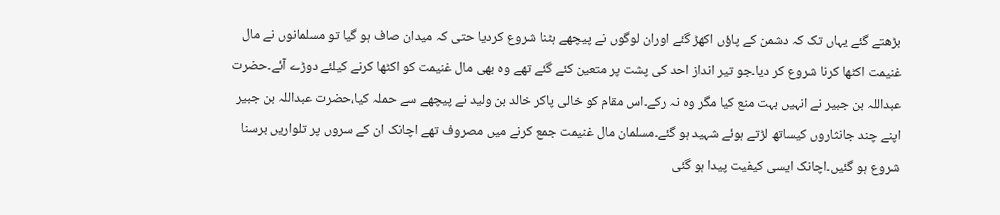بڑھتے گئے یہاں تک کہ دشمن کے پاؤں اکھڑ گئے اوران لوگوں نے پیچھے ہٹنا شروع کردیا حتی کہ میدان صاف ہو گیا تو مسلمانوں نے مال غنیمت اکٹھا کرنا شروع کر دیا۔جو تیر انداز احد کی پشت پر متعین کئے گئے تھے وہ بھی مال غنیمت کو اکٹھا کرنے کیلئے دوڑے آئے۔حضرت عبداللہ بن جبیر نے انہیں بہت منع کیا مگر وہ نہ رکے۔اس مقام کو خالی پاکر خالد بن ولید نے پیچھے سے حملہ کیا،حضرت عبداللہ بن جبیر اپنے چند جانثاروں کیساتھ لڑتے ہوئے شہید ہو گئے۔مسلمان مال غنیمت جمع کرنے میں مصروف تھے اچانک ان کے سروں پر تلواریں برسنا شروع ہو گئیں۔اچانک ایسی کیفیت پیدا ہو گئی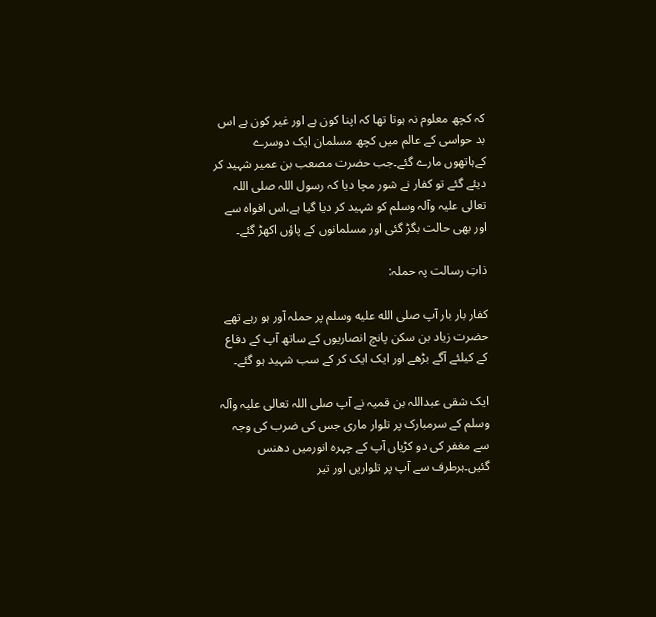کہ کچھ معلوم نہ ہوتا تھا کہ اپنا کون ہے اور غیر کون ہے اس بد حواسی کے عالم میں کچھ مسلمان ایک دوسرے کےہاتھوں مارے گئے۔جب حضرت مصعب بن عمیر شہید کر دیئے گئے تو کفار نے شور مچا دیا کہ رسول اللہ صلی اللہ تعالی علیہ وآلہ وسلم کو شہید کر دیا گیا ہے،اس افواہ سے اور بھی حالت بگڑ گئی اور مسلمانوں کے پاؤں اکھڑ گئے۔

ذاتِ رسالت پہ حملہ:

کفار بار بار آپ صلى الله عليه وسلم پر حملہ آور ہو رہے تھے حضرت زیاد بن سکن پانچ انصاریوں کے ساتھ آپ کے دفاع کے کیلئے آگے بڑھے اور ایک ایک کر کے سب شہید ہو گئے۔

ایک شقی عبداللہ بن قمیہ نے آپ صلی اللہ تعالی علیہ وآلہ وسلم کے سرمبارک پر تلوار ماری جس کی ضرب کی وجہ سے مغفر کی دو کڑیاں آپ کے چہرہ انورمیں دھنس گئیں۔ہرطرف سے آپ پر تلواریں اور تیر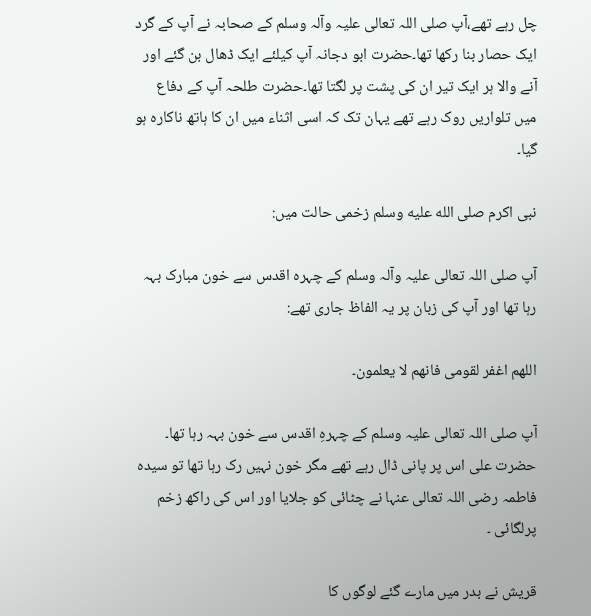چل رہے تھے،آپ صلی اللہ تعالی علیہ وآلہ وسلم کے صحابہ نے آپ کے گرد ایک حصار بنا رکھا تھا۔حضرت ابو دجانہ آپ کیلئے ایک ڈھال بن گئے اور آنے والا ہر ایک تیر ان کی پشت پر لگتا تھا۔حضرت طلحہ آپ کے دفاع میں تلواریں روک رہے تھے یہان تک کہ اسی اثناء میں ان کا ہاتھ ناکارہ ہو گیا۔

نبی اکرم صلى الله عليه وسلم زخمی حالت میں:

آپ صلی اللہ تعالی علیہ وآلہ وسلم کے چہرہ اقدس سے خون مبارک بہہ رہا تھا اور آپ کی زبان پر یہ الفاظ جاری تھے:

اللھم اغفر لقومی فانھم لا یعلمون۔

آپ صلی اللہ تعالی علیہ وسلم کے چہرہِ اقدس سے خون بہہ رہا تھا۔ حضرت علی اس پر پانی ڈال رہے تھے مگر خون نہیں رک رہا تھا تو سیدہ فاطمہ رضی اللہ تعالی عنہا نے چٹائی کو جلایا اور اس کی راکھ زخم پرلگائی ۔

قریش نے بدر میں مارے گئے لوگوں کا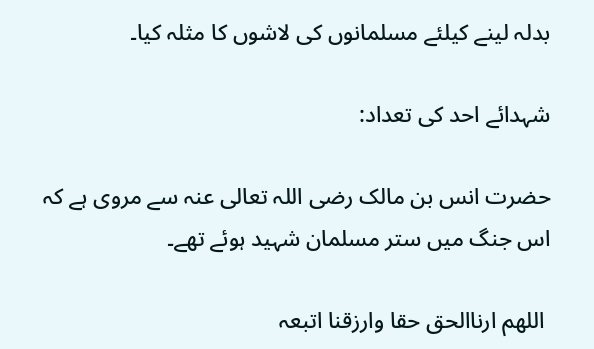بدلہ لینے کیلئے مسلمانوں کی لاشوں کا مثلہ کیا۔

شہدائے احد کی تعداد:

حضرت انس بن مالک رضی اللہ تعالی عنہ سے مروی ہے کہ اس جنگ میں ستر مسلمان شہید ہوئے تھے۔

 اللھم ارناالحق حقا وارزقنا اتبعہ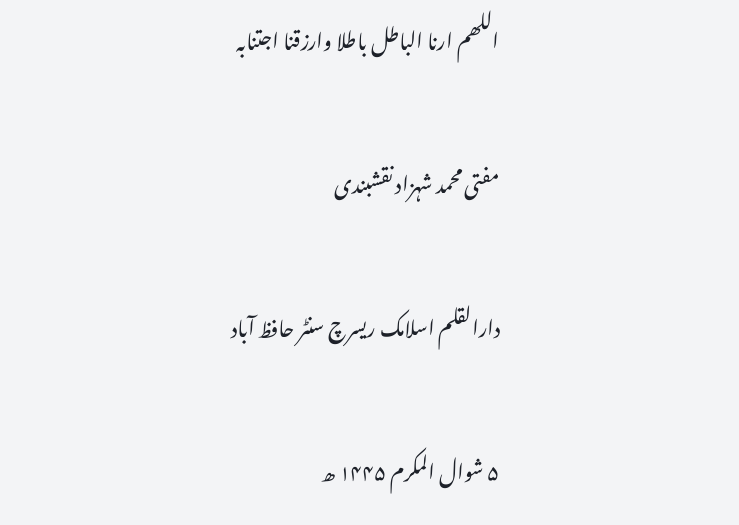اللھم ارنا الباطل باطلا وارزقنا اجتنابہ

مفتی محمد شہزاد نقشبندی

دارالقلم اسلامک ریسرچ سنٹر حافظ آباد

۵ شوال المکرم ۱۴۴۵ ھ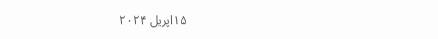۱۵اپریل ۲۰۲۴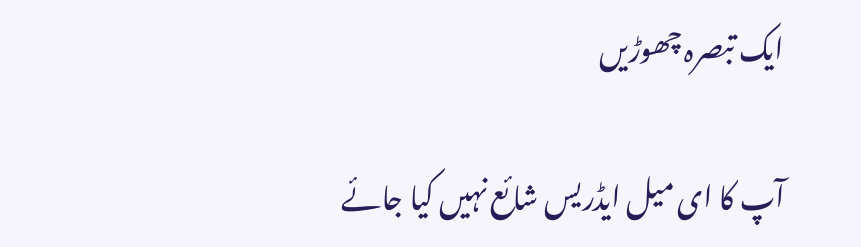ایک تبصرہ چھوڑیں

آپ کا ای میل ایڈریس شائع نہیں کیا جائے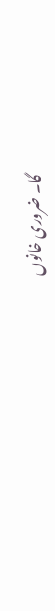گا۔ ضروری خانوں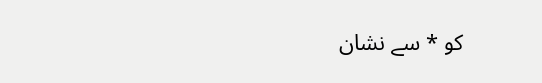کو * سے نشان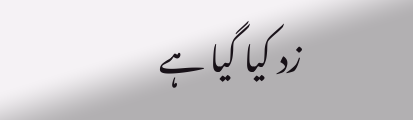زد کیا گیا ہے